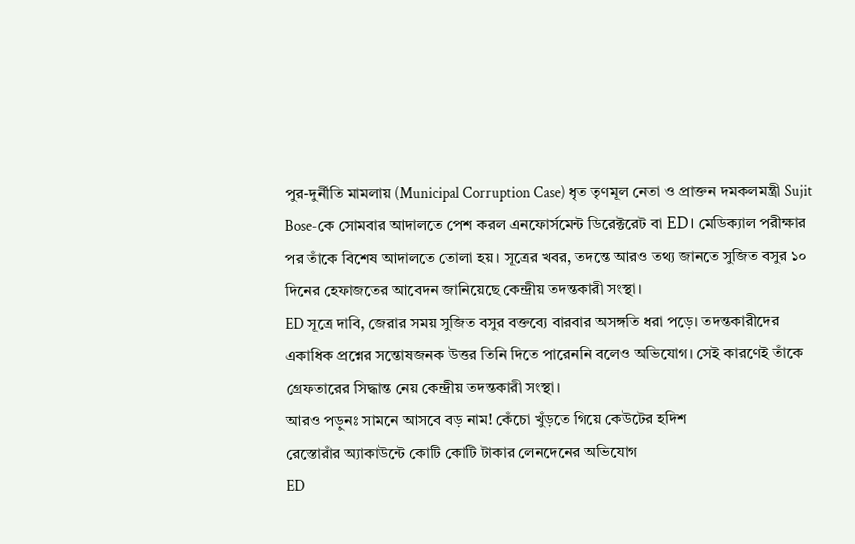পুর-দুর্নীতি মামলায় (Municipal Corruption Case) ধৃত তৃণমূল নেতা ও প্রাক্তন দমকলমন্ত্রী Sujit Bose-কে সোমবার আদালতে পেশ করল এনফোর্সমেন্ট ডিরেক্টরেট বা ED। মেডিক্যাল পরীক্ষার পর তাঁকে বিশেষ আদালতে তোলা হয়। সূত্রের খবর, তদন্তে আরও তথ্য জানতে সুজিত বসুর ১০ দিনের হেফাজতের আবেদন জানিয়েছে কেন্দ্রীয় তদন্তকারী সংস্থা।
ED সূত্রে দাবি, জেরার সময় সুজিত বসুর বক্তব্যে বারবার অসঙ্গতি ধরা পড়ে। তদন্তকারীদের একাধিক প্রশ্নের সন্তোষজনক উত্তর তিনি দিতে পারেননি বলেও অভিযোগ। সেই কারণেই তাঁকে গ্রেফতারের সিদ্ধান্ত নেয় কেন্দ্রীয় তদন্তকারী সংস্থা।
আরও পড়ুনঃ সামনে আসবে বড় নাম! কেঁচো খুঁড়তে গিয়ে কেউটের হদিশ
রেস্তোরাঁর অ্যাকাউন্টে কোটি কোটি টাকার লেনদেনের অভিযোগ
ED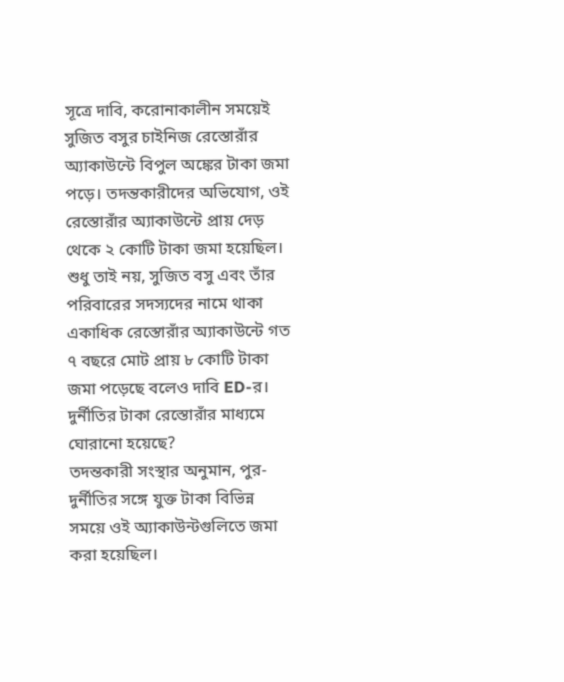সূত্রে দাবি, করোনাকালীন সময়েই সুজিত বসুর চাইনিজ রেস্তোরাঁর অ্যাকাউন্টে বিপুল অঙ্কের টাকা জমা পড়ে। তদন্তকারীদের অভিযোগ, ওই রেস্তোরাঁর অ্যাকাউন্টে প্রায় দেড় থেকে ২ কোটি টাকা জমা হয়েছিল। শুধু তাই নয়, সুজিত বসু এবং তাঁর পরিবারের সদস্যদের নামে থাকা একাধিক রেস্তোরাঁর অ্যাকাউন্টে গত ৭ বছরে মোট প্রায় ৮ কোটি টাকা জমা পড়েছে বলেও দাবি ED-র।
দুর্নীতির টাকা রেস্তোরাঁর মাধ্যমে ঘোরানো হয়েছে?
তদন্তকারী সংস্থার অনুমান, পুর-দুর্নীতির সঙ্গে যুক্ত টাকা বিভিন্ন সময়ে ওই অ্যাকাউন্টগুলিতে জমা করা হয়েছিল।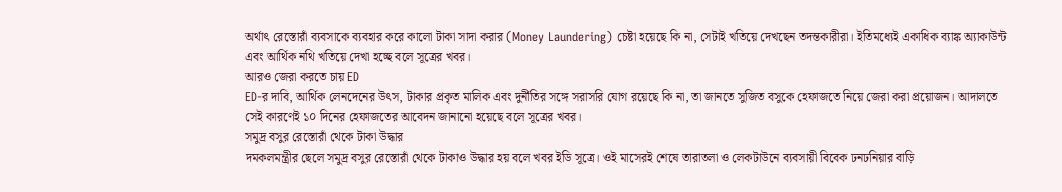অর্থাৎ রেস্তোরাঁ ব্যবসাকে ব্যবহার করে কালো টাকা সাদা করার (Money Laundering) চেষ্টা হয়েছে কি না, সেটাই খতিয়ে দেখছেন তদন্তকারীরা। ইতিমধ্যেই একাধিক ব্যাঙ্ক অ্যাকাউন্ট এবং আর্থিক নথি খতিয়ে দেখা হচ্ছে বলে সূত্রের খবর।
আরও জেরা করতে চায় ED
ED-র দাবি, আর্থিক লেনদেনের উৎস, টাকার প্রকৃত মালিক এবং দুর্নীতির সঙ্গে সরাসরি যোগ রয়েছে কি না, তা জানতে সুজিত বসুকে হেফাজতে নিয়ে জেরা করা প্রয়োজন। আদালতে সেই কারণেই ১০ দিনের হেফাজতের আবেদন জানানো হয়েছে বলে সূত্রের খবর।
সমুদ্র বসুর রেস্তোরাঁ থেকে টাকা উদ্ধার
দমকলমন্ত্রীর ছেলে সমুদ্র বসুর রেস্তোরাঁ থেকে টাকাও উদ্ধার হয় বলে খবর ইডি সূত্রে। ওই মাসেরই শেষে তারাতলা ও লেকটাউনে ব্যবসায়ী বিবেক ঢনঢনিয়ার বাড়ি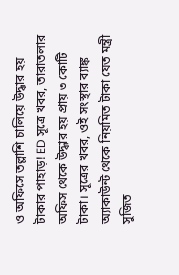ও অফিসে তল্লাশি চালিয়ে উদ্ধার হয় টাকার পাহাড়! ED সূত্রে খবর, তারাতলার অফিস থেকে উদ্ধার হয় প্রায় ৩ কোটি টাকা। সূত্রের খবর, ওই সংস্থার ব্যাঙ্ক অ্যাকাউন্ট থেকে নিয়মিত টাকা যেত মন্ত্রী সুজিত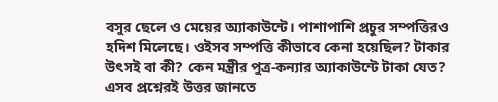বসুর ছেলে ও মেয়ের অ্যাকাউন্টে। পাশাপাশি প্রচুর সম্পত্তিরও হদিশ মিলেছে। ওইসব সম্পত্তি কীভাবে কেনা হয়েছিল? টাকার উৎসই বা কী? কেন মন্ত্রীর পুত্র-কন্যার অ্যাকাউন্টে টাকা যেত? এসব প্রশ্নেরই উত্তর জানতে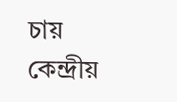চায় কেন্দ্রীয়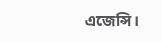এজেন্সি।